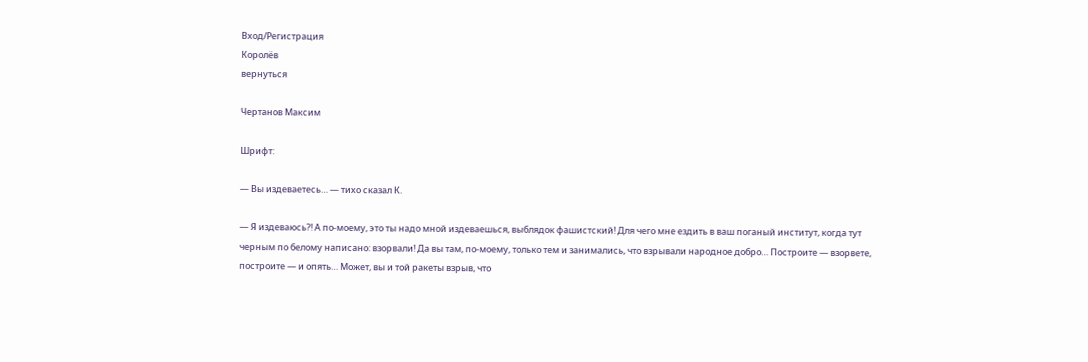Вход/Регистрация
Королёв
вернуться

Чертанов Максим

Шрифт:

— Вы издеваетесь… — тихо сказал К.

— Я издеваюсь?! А по-моему, это ты надо мной издеваешься, выблядок фашистский! Для чего мне ездить в ваш поганый институт, когда тут черным по белому написано: взорвали! Да вы там, по-моему, только тем и занимались, что взрывали народное добро… Построите — взорвете, построите — и опять… Может, вы и той ракеты взрыв, что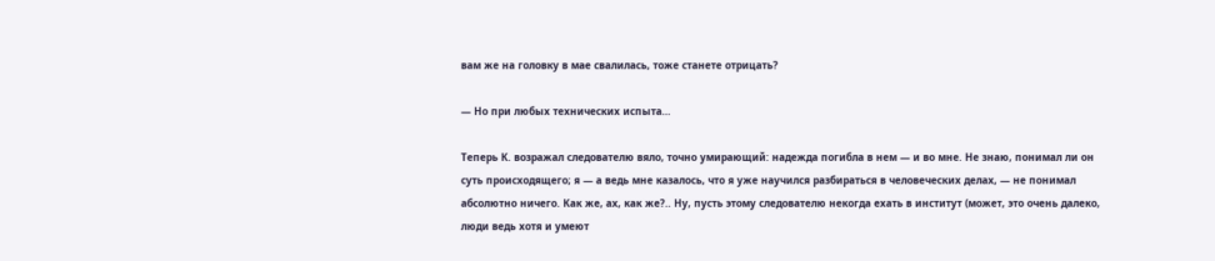вам же на головку в мае свалилась, тоже станете отрицать?

— Но при любых технических испыта…

Теперь К. возражал следователю вяло, точно умирающий: надежда погибла в нем — и во мне. Не знаю, понимал ли он суть происходящего; я — а ведь мне казалось, что я уже научился разбираться в человеческих делах, — не понимал абсолютно ничего. Как же, ах, как же?.. Ну, пусть этому следователю некогда ехать в институт (может, это очень далеко, люди ведь хотя и умеют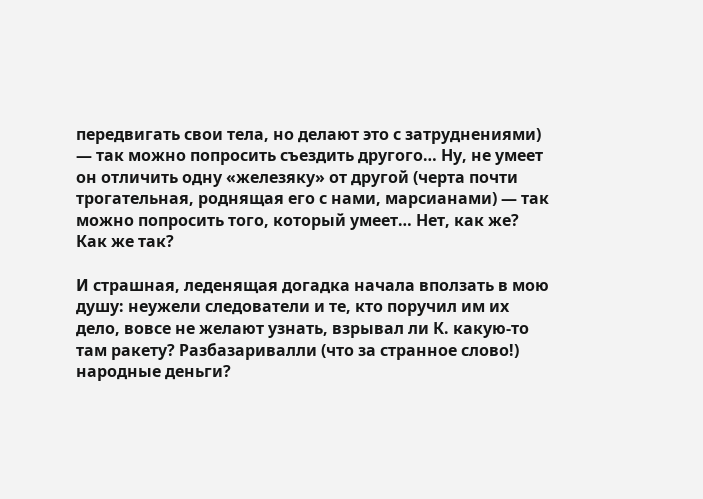передвигать свои тела, но делают это с затруднениями) — так можно попросить съездить другого… Ну, не умеет он отличить одну «железяку» от другой (черта почти трогательная, роднящая его с нами, марсианами) — так можно попросить того, который умеет… Нет, как же? Как же так?

И страшная, леденящая догадка начала вползать в мою душу: неужели следователи и те, кто поручил им их дело, вовсе не желают узнать, взрывал ли К. какую-то там ракету? Разбазаривалли (что за странное слово!) народные деньги?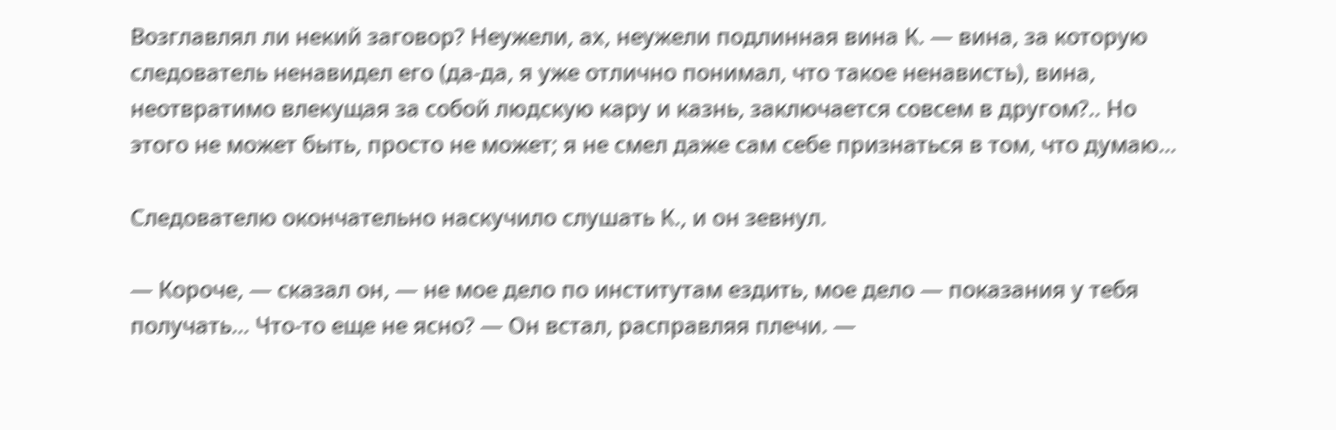Возглавлял ли некий заговор? Неужели, ах, неужели подлинная вина К. — вина, за которую следователь ненавидел его (да-да, я уже отлично понимал, что такое ненависть), вина, неотвратимо влекущая за собой людскую кару и казнь, заключается совсем в другом?.. Но этого не может быть, просто не может; я не смел даже сам себе признаться в том, что думаю…

Следователю окончательно наскучило слушать К., и он зевнул.

— Короче, — сказал он, — не мое дело по институтам ездить, мое дело — показания у тебя получать… Что-то еще не ясно? — Он встал, расправляя плечи. —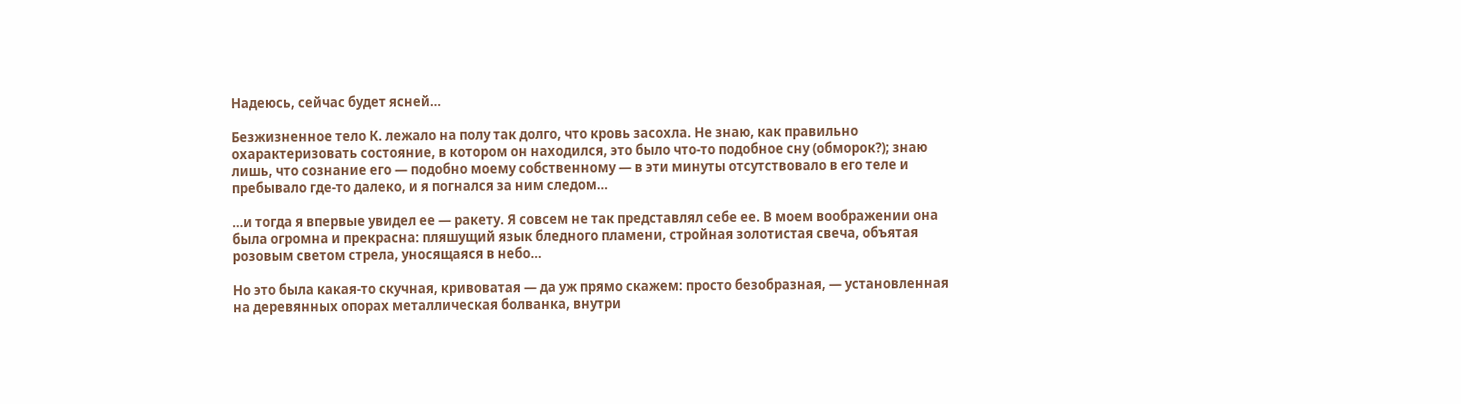Надеюсь, сейчас будет ясней…

Безжизненное тело К. лежало на полу так долго, что кровь засохла. Не знаю, как правильно охарактеризовать состояние, в котором он находился, это было что-то подобное сну (обморок?); знаю лишь, что сознание его — подобно моему собственному — в эти минуты отсутствовало в его теле и пребывало где-то далеко, и я погнался за ним следом…

…и тогда я впервые увидел ее — ракету. Я совсем не так представлял себе ее. В моем воображении она была огромна и прекрасна: пляшущий язык бледного пламени, стройная золотистая свеча, объятая розовым светом стрела, уносящаяся в небо…

Но это была какая-то скучная, кривоватая — да уж прямо скажем: просто безобразная, — установленная на деревянных опорах металлическая болванка, внутри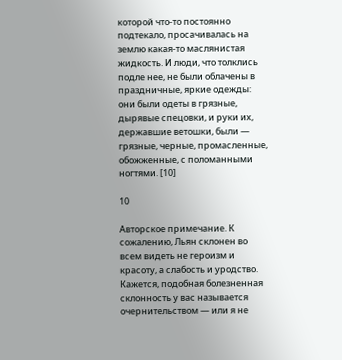которой что-то постоянно подтекало, просачивалась на землю какая-то маслянистая жидкость. И люди, что толклись подле нее, не были облачены в праздничные, яркие одежды: они были одеты в грязные, дырявые спецовки, и руки их, державшие ветошки, были — грязные, черные, промасленные, обожженные, с поломанными ногтями. [10]

10

Авторское примечание. К сожалению, Льян склонен во всем видеть не героизм и красоту, а слабость и уродство. Кажется, подобная болезненная склонность у вас называется очернительством — или я не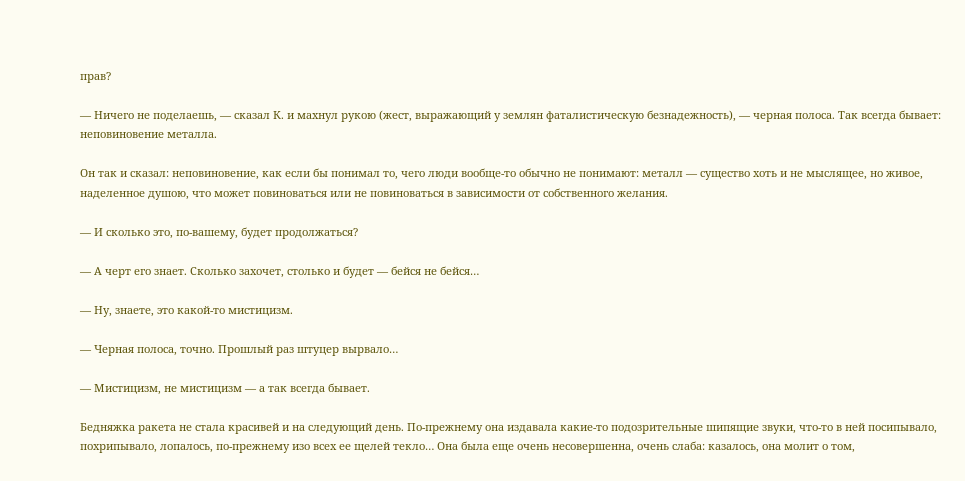прав?

— Ничего не поделаешь, — сказал К. и махнул рукою (жест, выражающий у землян фаталистическую безнадежность), — черная полоса. Так всегда бывает: неповиновение металла.

Он так и сказал: неповиновение, как если бы понимал то, чего люди вообще-то обычно не понимают: металл — существо хоть и не мыслящее, но живое, наделенное душою, что может повиноваться или не повиноваться в зависимости от собственного желания.

— И сколько это, по-вашему, будет продолжаться?

— А черт его знает. Сколько захочет, столько и будет — бейся не бейся…

— Ну, знаете, это какой-то мистицизм.

— Черная полоса, точно. Прошлый раз штуцер вырвало…

— Мистицизм, не мистицизм — а так всегда бывает.

Бедняжка ракета не стала красивей и на следующий день. По-прежнему она издавала какие-то подозрительные шипящие звуки, что-то в ней посипывало, похрипывало, лопалось, по-прежнему изо всех ее щелей текло… Она была еще очень несовершенна, очень слаба: казалось, она молит о том,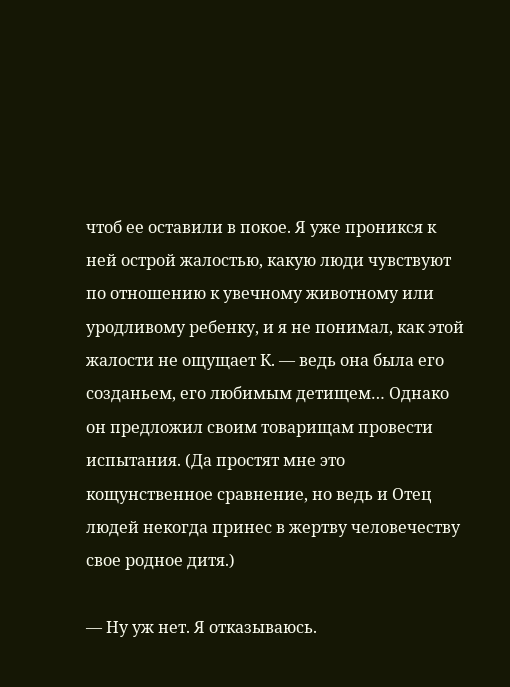чтоб ее оставили в покое. Я уже проникся к ней острой жалостью, какую люди чувствуют по отношению к увечному животному или уродливому ребенку, и я не понимал, как этой жалости не ощущает К. — ведь она была его созданьем, его любимым детищем… Однако он предложил своим товарищам провести испытания. (Да простят мне это кощунственное сравнение, но ведь и Отец людей некогда принес в жертву человечеству свое родное дитя.)

— Ну уж нет. Я отказываюсь.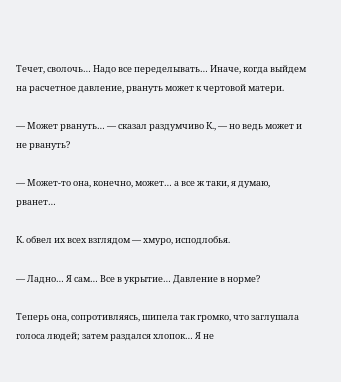Течет, сволочь… Надо все переделывать… Иначе, когда выйдем на расчетное давление, рвануть может к чертовой матери.

— Может рвануть… — сказал раздумчиво К., — но ведь может и не рвануть?

— Может-то она, конечно, может… а все ж таки, я думаю, рванет…

К. обвел их всех взглядом — хмуро, исподлобья.

— Ладно… Я сам… Все в укрытие… Давление в норме?

Теперь она, сопротивляясь, шипела так громко, что заглушала голоса людей; затем раздался хлопок… Я не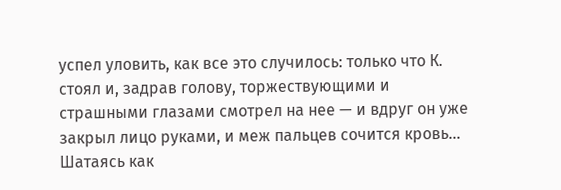успел уловить, как все это случилось: только что К. стоял и, задрав голову, торжествующими и страшными глазами смотрел на нее — и вдруг он уже закрыл лицо руками, и меж пальцев сочится кровь… Шатаясь как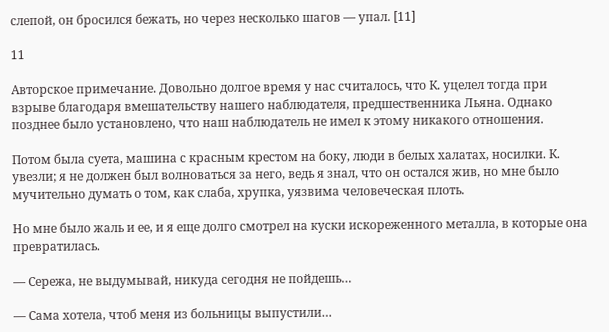слепой, он бросился бежать, но через несколько шагов — упал. [11]

11

Авторское примечание. Довольно долгое время у нас считалось, что К. уцелел тогда при взрыве благодаря вмешательству нашего наблюдателя, предшественника Льяна. Однако позднее было установлено, что наш наблюдатель не имел к этому никакого отношения.

Потом была суета, машина с красным крестом на боку, люди в белых халатах, носилки. К. увезли; я не должен был волноваться за него, ведь я знал, что он остался жив, но мне было мучительно думать о том, как слаба, хрупка, уязвима человеческая плоть.

Но мне было жаль и ее, и я еще долго смотрел на куски искореженного металла, в которые она превратилась.

— Сережа, не выдумывай, никуда сегодня не пойдешь…

— Сама хотела, чтоб меня из больницы выпустили…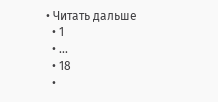• Читать дальше
  • 1
  • ...
  • 18
  •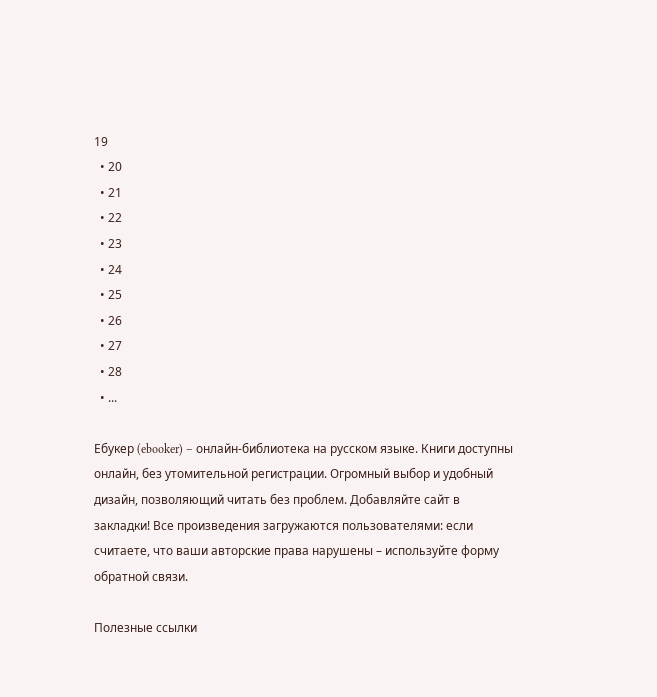19
  • 20
  • 21
  • 22
  • 23
  • 24
  • 25
  • 26
  • 27
  • 28
  • ...

Ебукер (ebooker) – онлайн-библиотека на русском языке. Книги доступны онлайн, без утомительной регистрации. Огромный выбор и удобный дизайн, позволяющий читать без проблем. Добавляйте сайт в закладки! Все произведения загружаются пользователями: если считаете, что ваши авторские права нарушены – используйте форму обратной связи.

Полезные ссылки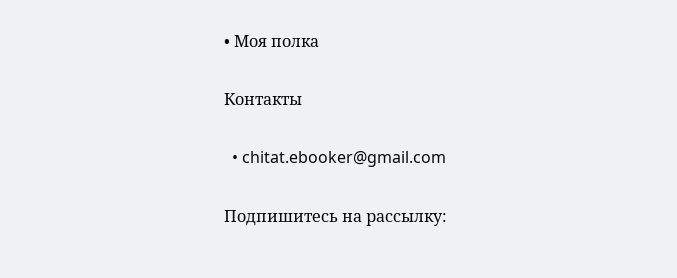• Моя полка

Контакты

  • chitat.ebooker@gmail.com

Подпишитесь на рассылку: